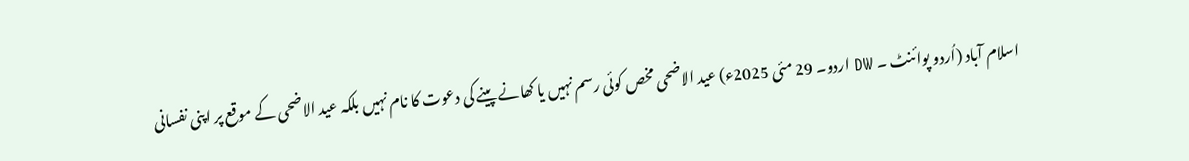اسلام آباد (اُردو پوائنٹ ۔ DW اردو۔ 29 مئی 2025ء) عید الاضحی مخص کوئی رسم نہیں یا کھانے پینے کی دعوت کا نام نہیں بلکہ عید الاضحی کے موقع پر اپنی نفسانی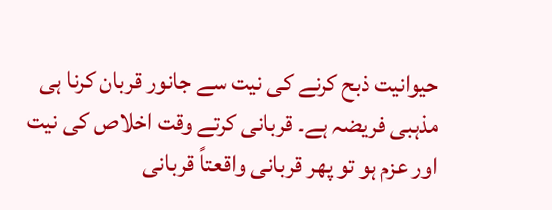حیوانیت ذبح کرنے کی نیت سے جانور قربان کرنا ہی مذہبی فریضہ ہے۔ قربانی کرتے وقت اخلاص کی نیت اور عزم ہو تو پھر قربانی واقعتاً قربانی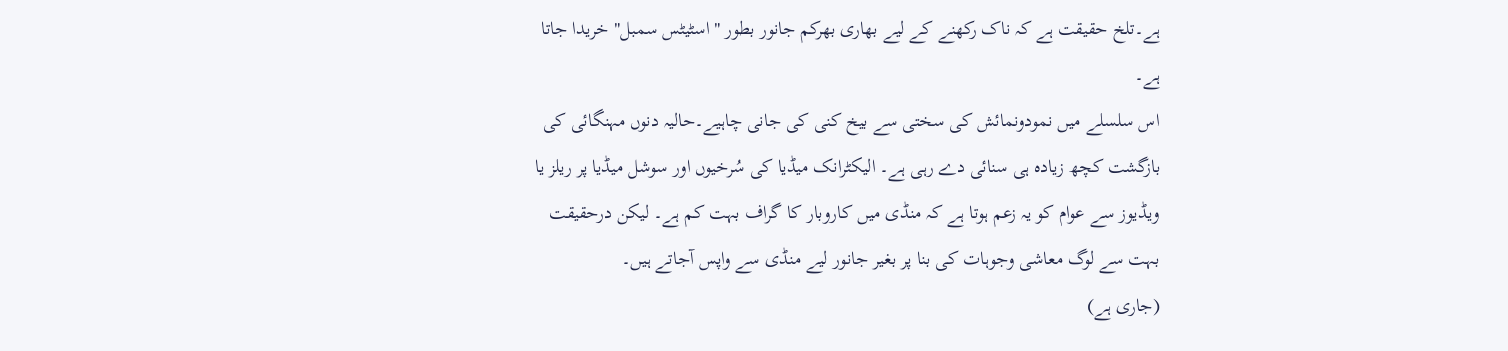ہے۔تلخ حقیقت ہے کہ ناک رکھنے کے لیے بھاری بھرکم جانور بطور "اسٹیٹس سمبل" خریدا جاتا ہے۔
اس سلسلے میں نمودونمائش کی سختی سے بیخ کنی کی جانی چاہیے۔حالیہ دنوں مہنگائی کی بازگشت کچھ زیادہ ہی سنائی دے رہی ہے۔ الیکٹرانک میڈیا کی سُرخیوں اور سوشل میڈیا پر ریلز یا ویڈیوز سے عوام کو یہ زعم ہوتا ہے کہ منڈی میں کاروبار کا گراف بہت کم ہے۔ لیکن درحقیقت بہت سے لوگ معاشی وجوہات کی بنا پر بغیر جانور لیے منڈی سے واپس آجاتے ہیں۔
(جاری ہے)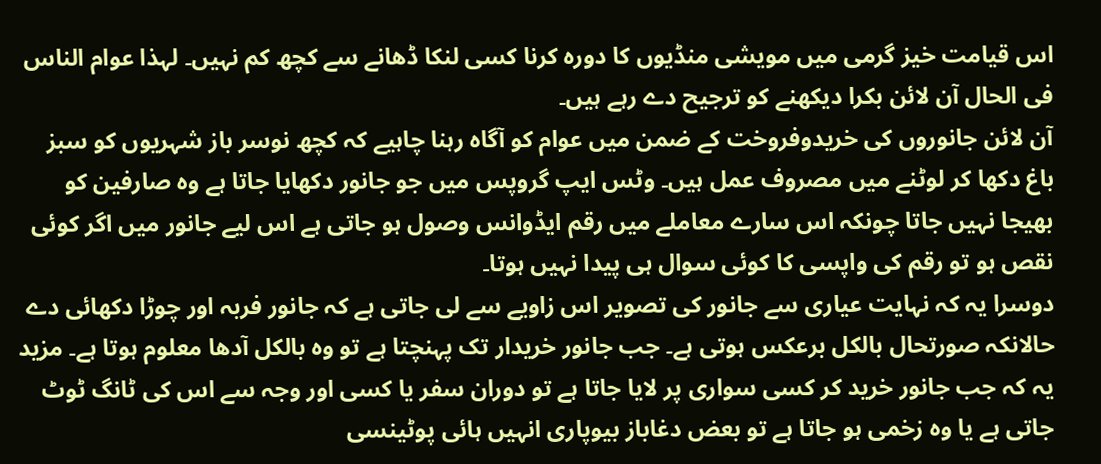اس قیامت خیز گرمی میں مویشی منڈیوں کا دورہ کرنا کسی لنکا ڈھانے سے کچھ کم نہیں۔ لہذا عوام الناس فی الحال آن لائن بکرا دیکھنے کو ترجیح دے رہے ہیں۔
آن لائن جانوروں کی خریدوفروخت کے ضمن میں عوام کو آگاہ رہنا چاہیے کہ کچھ نوسر باز شہریوں کو سبز باغ دکھا کر لوٹنے میں مصروف عمل ہیں۔ وٹس ایپ گروپس میں جو جانور دکھایا جاتا ہے وہ صارفین کو بھیجا نہیں جاتا چونکہ اس سارے معاملے میں رقم ایڈوانس وصول ہو جاتی ہے اس لیے جانور میں اگر کوئی نقص ہو تو رقم کی واپسی کا کوئی سوال ہی پیدا نہیں ہوتا۔
دوسرا یہ کہ نہایت عیاری سے جانور کی تصویر اس زاویے سے لی جاتی ہے کہ جانور فربہ اور چوڑا دکھائی دے حالانکہ صورتحال بالکل برعکس ہوتی ہے۔ جب جانور خریدار تک پہنچتا ہے تو وہ بالکل آدھا معلوم ہوتا ہے۔ مزید یہ کہ جب جانور خرید کر کسی سواری پر لایا جاتا ہے تو دوران سفر یا کسی اور وجہ سے اس کی ٹانگ ٹوٹ جاتی ہے یا وہ زخمی ہو جاتا ہے تو بعض دغاباز بیوپاری انہیں ہائی پوٹینسی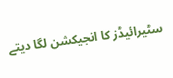سٹیرائیڈز کا انجیکشن لگا دیتے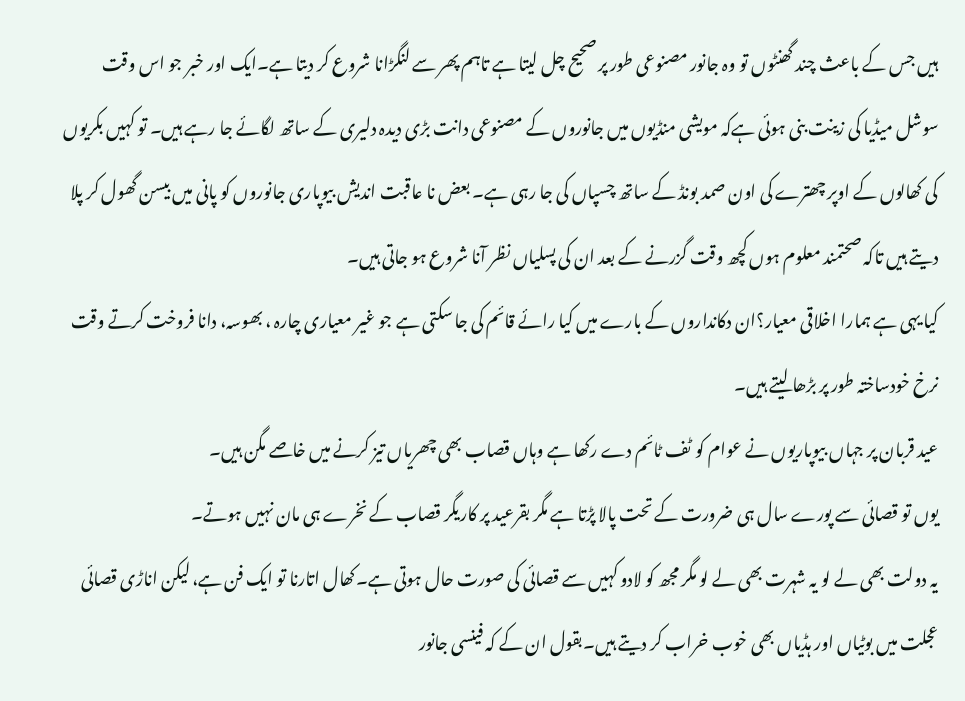ہیں جس کے باعث چند گھنٹوں تو وہ جانور مصنوعی طور پر صحیح چل لیتا ہے تاہم پھر سے لنگڑانا شروع کر دیتا ہے۔ایک اور خبر جو اس وقت سوشل میڈیا کی زینت بنی ہوئی ہےکہ مویشی منڈیوں میں جانوروں کے مصنوعی دانت بڑی دیدہ دلیری کے ساتھ لگائے جا رہے ہیں۔ تو کہیں بکریوں کی کھالوں کے اوپر چھترے کی اون صمد بونڈ کے ساتھ چسپاں کی جا رہی ہے۔ بعض نا عاقبت اندیش بیوپاری جانوروں کو پانی میں بیسن گھول کر پلا دیتے ہیں تاکہ صحتمند معلوم ہوں کچھ وقت گزرنے کے بعد ان کی پسلیاں نظر آنا شروع ہو جاتی ہیں۔
کیا یہی ہے ہمارا اخلاقی معیار؟ان دکانداروں کے بارے میں کیا رائے قائم کی جا سکتی ہے جو غیر معیاری چارہ ، بھوسہ، دانا فروخت کرتے وقت نرخ خودساختہ طور پر بڑھا لیتے ہیں۔
عید قربان پر جہاں بیوپاریوں نے عوام کو ٹف ٹائم دے رکھا ہے وہاں قصاب بھی چھریاں تیز کرنے میں خاصے مگن ہیں۔
یوں تو قصائی سے پورے سال ہی ضرورت کے تحت پالا پڑتا ہے مگر بقرعید پر کاریگر قصاب کے نخرے ہی مان نہیں ہوتے۔
یہ دولت بھی لے لو یہ شہرت بھی لے لو مگر مجھ کو لادو کہیں سے قصائی کی صورت حال ہوتی ہے۔کھال اتارنا تو ایک فن ہے، لیکن اناڑی قصائی عجلت میں بوٹیاں اور ہڈیاں بھی خوب خراب کر دیتے ہیں۔بقول ان کے کہ فینسی جانور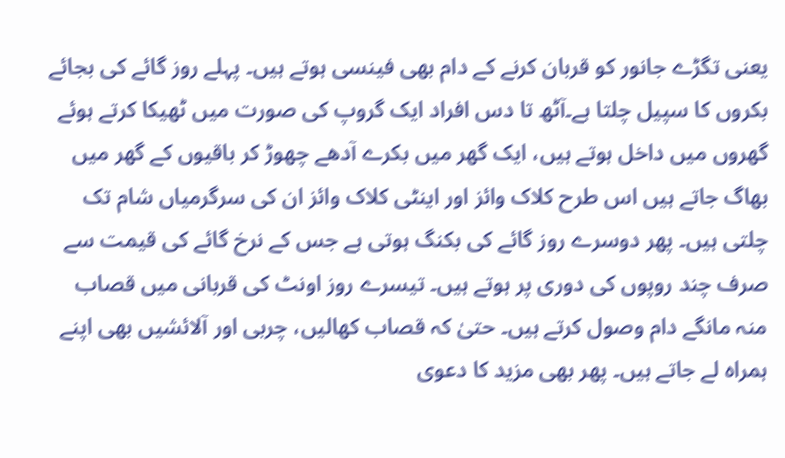یعنی تگڑے جانور کو قربان کرنے کے دام بھی فینسی ہوتے ہیں۔ پہلے روز گائے کی بجائے بکروں کا سپیل چلتا ہے۔آٹھ تا دس افراد ایک گروپ کی صورت میں ٹھیکا کرتے ہوئے گھروں میں داخل ہوتے ہیں، ایک گھر میں بکرے آدھے چھوڑ کر باقیوں کے گھر میں بھاگ جاتے ہیں اس طرح کلاک وائز اور اینٹی کلاک وائز ان کی سرگرمیاں شام تک چلتی ہیں۔ پھر دوسرے روز گائے کی بکنگ ہوتی ہے جس کے نرخ گائے کی قیمت سے صرف چند روپوں کی دوری پر ہوتے ہیں۔ تیسرے روز اونٹ کی قربانی میں قصاب منہ مانگے دام وصول کرتے ہیں۔ حتیٰ کہ قصاب کھالیں، چربی اور آلائشیں بھی اپنے ہمراہ لے جاتے ہیں۔ پھر بھی مزید کا دعوی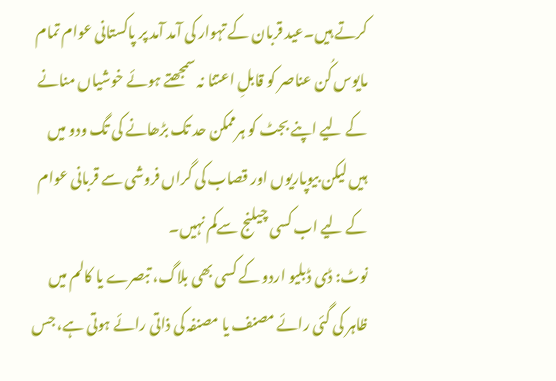کرتے ہیں۔عید قربان کے تہوار کی آمد آمد پر پاکستانی عوام تمام مایوس کُن عناصر کو قابلِ اعتنا نہ سمجھتے ہوئے خوشیاں منانے کے لیے اپنے بجٹ کو ہرممکن حد تک بڑھانے کی تگ ودو میں ہیں لیکن بیوپاریوں اور قصاب کی گراں فروشی سے قربانی عوام کے لیے اب کسی چیلنج سےکم نہیں۔
نوٹ: ڈی ڈبلیو اردو کے کسی بھی بلاگ، تبصرے یا کالم میں ظاہر کی گئی رائے مصنف یا مصنفہ کی ذاتی رائے ہوتی ہے، جس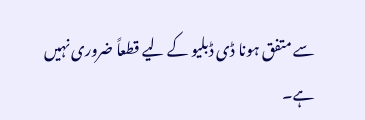سے متفق ہونا ڈی ڈبلیو کے لیے قطعاً ضروری نہیں ہے۔